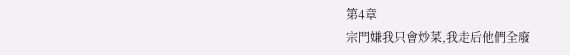第4章
宗門嫌我只會炒菜,我走后他們全廢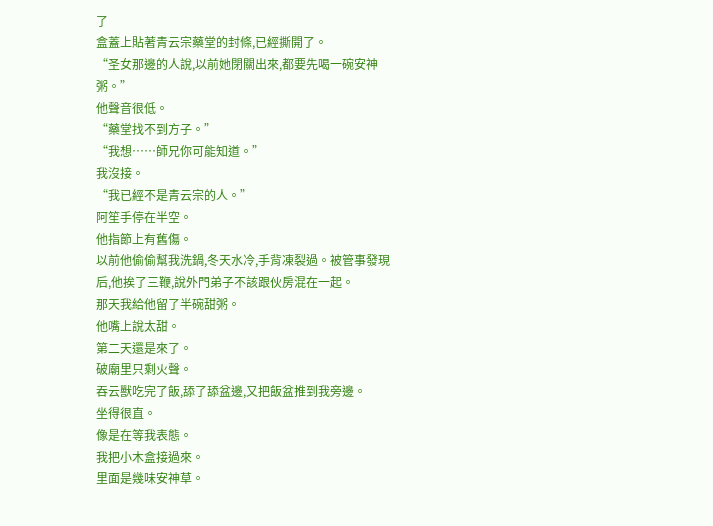了
盒蓋上貼著青云宗藥堂的封條,已經撕開了。
“圣女那邊的人說,以前她閉關出來,都要先喝一碗安神粥。”
他聲音很低。
“藥堂找不到方子。”
“我想……師兄你可能知道。”
我沒接。
“我已經不是青云宗的人。”
阿笙手停在半空。
他指節上有舊傷。
以前他偷偷幫我洗鍋,冬天水冷,手背凍裂過。被管事發現后,他挨了三鞭,說外門弟子不該跟伙房混在一起。
那天我給他留了半碗甜粥。
他嘴上說太甜。
第二天還是來了。
破廟里只剩火聲。
吞云獸吃完了飯,舔了舔盆邊,又把飯盆推到我旁邊。
坐得很直。
像是在等我表態。
我把小木盒接過來。
里面是幾味安神草。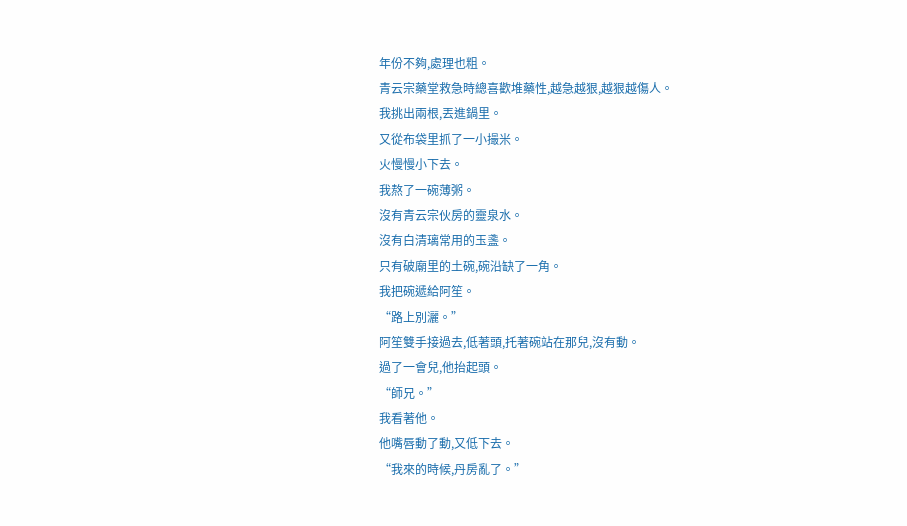年份不夠,處理也粗。
青云宗藥堂救急時總喜歡堆藥性,越急越狠,越狠越傷人。
我挑出兩根,丟進鍋里。
又從布袋里抓了一小撮米。
火慢慢小下去。
我熬了一碗薄粥。
沒有青云宗伙房的靈泉水。
沒有白清璃常用的玉盞。
只有破廟里的土碗,碗沿缺了一角。
我把碗遞給阿笙。
“路上別灑。”
阿笙雙手接過去,低著頭,托著碗站在那兒,沒有動。
過了一會兒,他抬起頭。
“師兄。”
我看著他。
他嘴唇動了動,又低下去。
“我來的時候,丹房亂了。”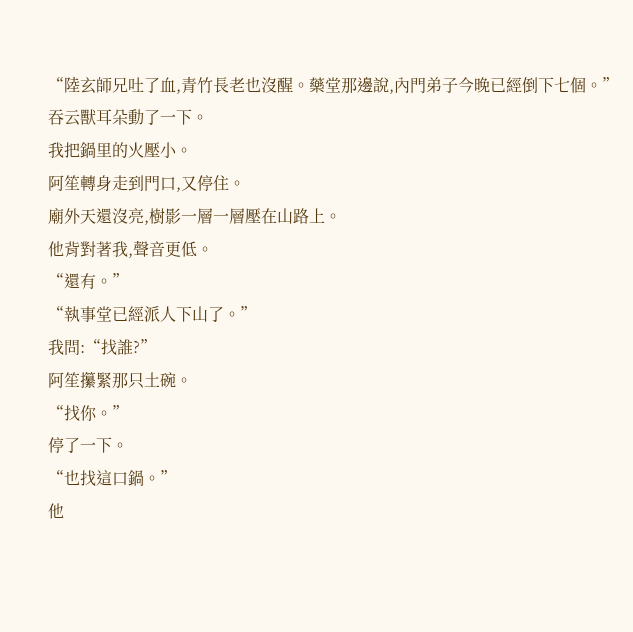“陸玄師兄吐了血,青竹長老也沒醒。藥堂那邊說,內門弟子今晚已經倒下七個。”
吞云獸耳朵動了一下。
我把鍋里的火壓小。
阿笙轉身走到門口,又停住。
廟外天還沒亮,樹影一層一層壓在山路上。
他背對著我,聲音更低。
“還有。”
“執事堂已經派人下山了。”
我問:“找誰?”
阿笙攥緊那只土碗。
“找你。”
停了一下。
“也找這口鍋。”
他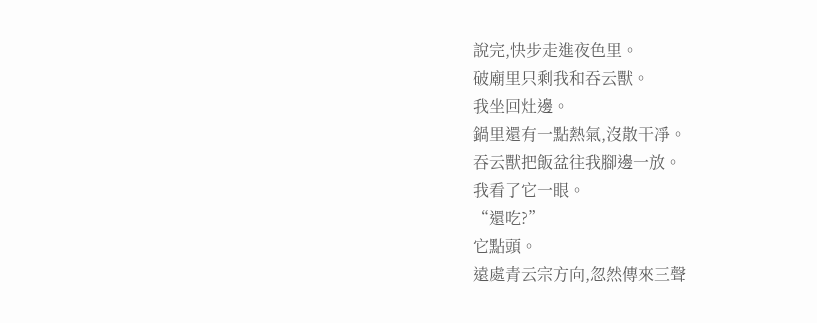說完,快步走進夜色里。
破廟里只剩我和吞云獸。
我坐回灶邊。
鍋里還有一點熱氣,沒散干凈。
吞云獸把飯盆往我腳邊一放。
我看了它一眼。
“還吃?”
它點頭。
遠處青云宗方向,忽然傳來三聲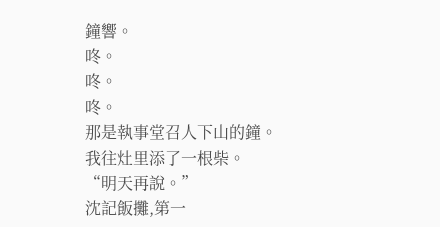鐘響。
咚。
咚。
咚。
那是執事堂召人下山的鐘。
我往灶里添了一根柴。
“明天再說。”
沈記飯攤,第一